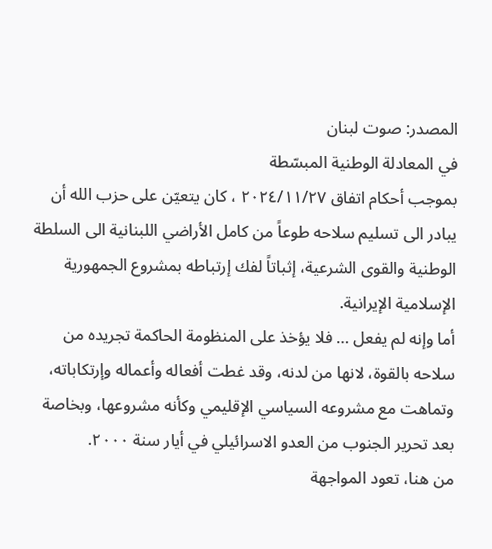المصدر: صوت لبنان
في المعادلة الوطنية المبسّطة
بموجب أحكام اتفاق ٢٠٢٤/١١/٢٧ ، كان يتعيّن على حزب الله أن يبادر الى تسليم سلاحه طوعاً من كامل الأراضي اللبنانية الى السلطة الوطنية والقوى الشرعية، إثباتاً لفك إرتباطه بمشروع الجمهورية الإسلامية الإيرانية.
أما وإنه لم يفعل … فلا يؤخذ على المنظومة الحاكمة تجريده من سلاحه بالقوة، لانها من لدنه، وقد غطت أفعاله وأعماله وإرتكاباته، وتماهت مع مشروعه السياسي الإقليمي وكأنه مشروعها، وبخاصة بعد تحرير الجنوب من العدو الاسرائيلي في أيار سنة ٢٠٠٠.
من هنا، تعود المواجهة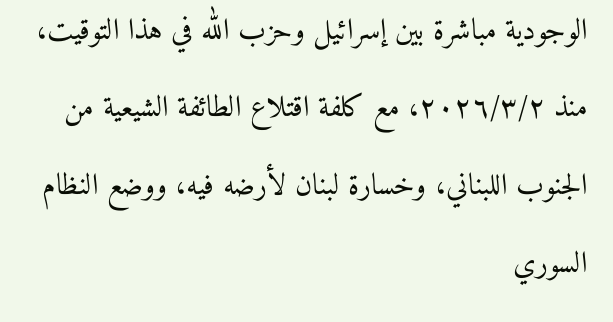الوجودية مباشرة بين إسرائيل وحزب الله في هذا التوقيت، منذ ٢٠٢٦/٣/٢، مع كلفة اقتلاع الطائفة الشيعية من الجنوب اللبناني، وخسارة لبنان لأرضه فيه، ووضع النظام السوري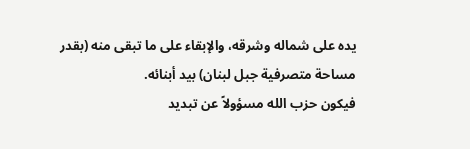يده على شماله وشرقه، والإبقاء على ما تبقى منه (بقدر مساحة متصرفية جبل لبنان) بيد أبنائه.
فيكون حزب الله مسؤولاً عن تبديد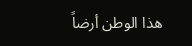هذا الوطن أرضاً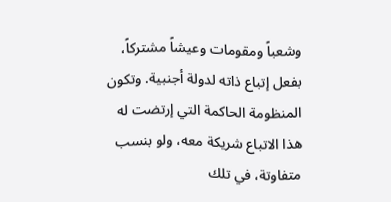وشعباً ومقومات وعيشاً مشتركاً، بفعل إتباع ذاته لدولة أجنبية. وتكون المنظومة الحاكمة التي إرتضت له هذا الاتباع شريكة معه، ولو بنسب متفاوتة، في تلك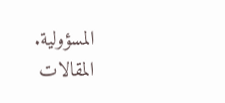المسؤولية.
المقالات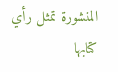المنشورة تمثل رأي كتابها